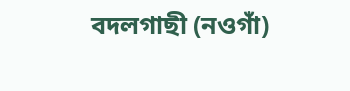বদলগাছী (নওগাঁ)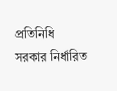প্রতিনিধি
সরকার নির্ধারিত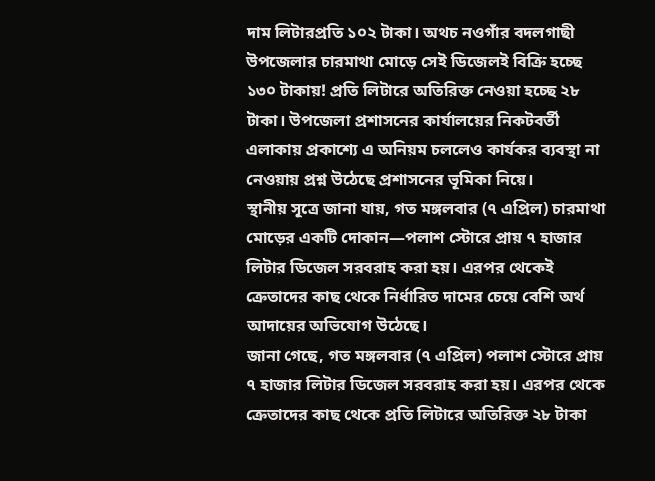দাম লিটারপ্রতি ১০২ টাকা। অথচ নওগাঁর বদলগাছী উপজেলার চারমাথা মোড়ে সেই ডিজেলই বিক্রি হচ্ছে ১৩০ টাকায়! প্রতি লিটারে অতিরিক্ত নেওয়া হচ্ছে ২৮ টাকা। উপজেলা প্রশাসনের কার্যালয়ের নিকটবর্তী এলাকায় প্রকাশ্যে এ অনিয়ম চললেও কার্যকর ব্যবস্থা না নেওয়ায় প্রশ্ন উঠেছে প্রশাসনের ভূমিকা নিয়ে।
স্থানীয় সূত্রে জানা যায়, গত মঙ্গলবার (৭ এপ্রিল) চারমাথা মোড়ের একটি দোকান—পলাশ স্টোরে প্রায় ৭ হাজার লিটার ডিজেল সরবরাহ করা হয়। এরপর থেকেই ক্রেতাদের কাছ থেকে নির্ধারিত দামের চেয়ে বেশি অর্থ আদায়ের অভিযোগ উঠেছে।
জানা গেছে, গত মঙ্গলবার (৭ এপ্রিল) পলাশ স্টোরে প্রায় ৭ হাজার লিটার ডিজেল সরবরাহ করা হয়। এরপর থেকে ক্রেতাদের কাছ থেকে প্রতি লিটারে অতিরিক্ত ২৮ টাকা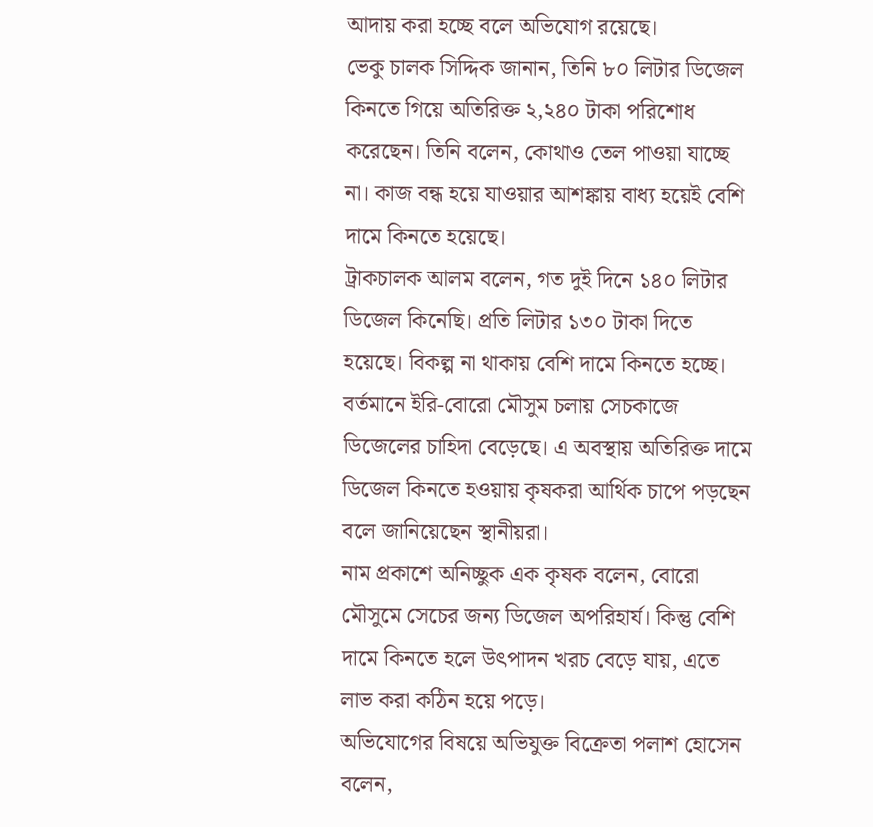আদায় করা হচ্ছে বলে অভিযোগ রয়েছে।
ভেকু চালক সিদ্দিক জানান, তিনি ৮০ লিটার ডিজেল কিনতে গিয়ে অতিরিক্ত ২,২৪০ টাকা পরিশোধ করেছেন। তিনি বলেন, কোথাও তেল পাওয়া যাচ্ছে না। কাজ বন্ধ হয়ে যাওয়ার আশঙ্কায় বাধ্য হয়েই বেশি দামে কিনতে হয়েছে।
ট্রাকচালক আলম বলেন, গত দুই দিনে ১৪০ লিটার ডিজেল কিনেছি। প্রতি লিটার ১৩০ টাকা দিতে হয়েছে। বিকল্প না থাকায় বেশি দামে কিনতে হচ্ছে।
বর্তমানে ইরি-বোরো মৌসুম চলায় সেচকাজে ডিজেলের চাহিদা বেড়েছে। এ অবস্থায় অতিরিক্ত দামে ডিজেল কিনতে হওয়ায় কৃষকরা আর্থিক চাপে পড়ছেন বলে জানিয়েছেন স্থানীয়রা।
নাম প্রকাশে অনিচ্ছুক এক কৃষক বলেন, বোরো মৌসুমে সেচের জন্য ডিজেল অপরিহার্য। কিন্তু বেশি দামে কিনতে হলে উৎপাদন খরচ বেড়ে যায়, এতে লাভ করা কঠিন হয়ে পড়ে।
অভিযোগের বিষয়ে অভিযুক্ত বিক্রেতা পলাশ হোসেন বলেন,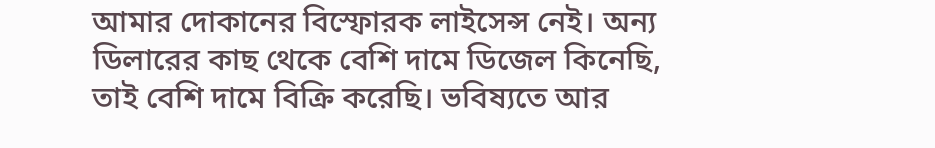আমার দোকানের বিস্ফোরক লাইসেন্স নেই। অন্য ডিলারের কাছ থেকে বেশি দামে ডিজেল কিনেছি, তাই বেশি দামে বিক্রি করেছি। ভবিষ্যতে আর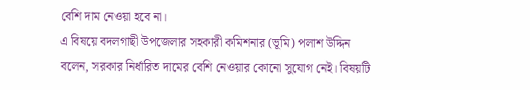বেশি দাম নেওয়া হবে না।
এ বিষয়ে বদলগাছী উপজেলার সহকারী কমিশনার (ভূমি) পলাশ উদ্দিন বলেন, সরকার নির্ধারিত দামের বেশি নেওয়ার কোনো সুযোগ নেই। বিষয়টি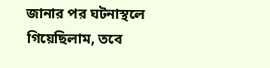জানার পর ঘটনাস্থলে গিয়েছিলাম, তবে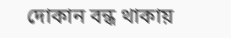দোকান বন্ধ থাকায়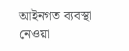আইনগত ব্যবস্থা নেওয়া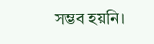সম্ভব হয়নি।